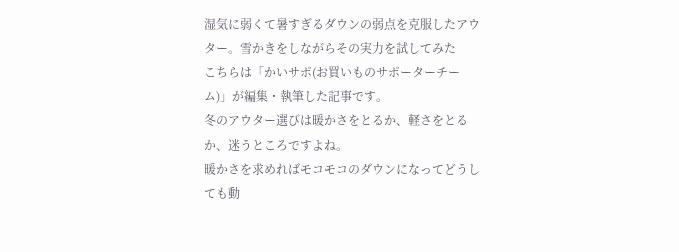湿気に弱くて暑すぎるダウンの弱点を克服したアウター。雪かきをしながらその実力を試してみた
こちらは「かいサポ(お買いものサポーターチーム)」が編集・執筆した記事です。
冬のアウター選びは暖かさをとるか、軽さをとるか、迷うところですよね。
暖かさを求めればモコモコのダウンになってどうしても動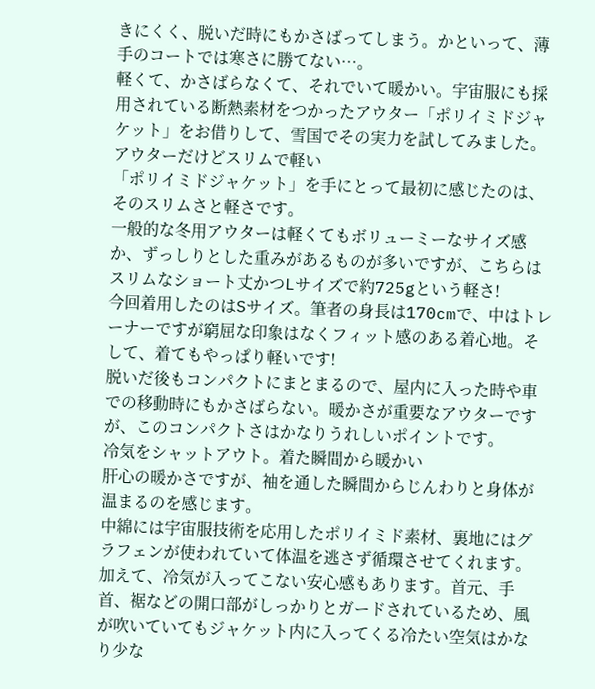きにくく、脱いだ時にもかさばってしまう。かといって、薄手のコートでは寒さに勝てない…。
軽くて、かさばらなくて、それでいて暖かい。宇宙服にも採用されている断熱素材をつかったアウター「ポリイミドジャケット」をお借りして、雪国でその実力を試してみました。
アウターだけどスリムで軽い
「ポリイミドジャケット」を手にとって最初に感じたのは、そのスリムさと軽さです。
一般的な冬用アウターは軽くてもボリューミーなサイズ感か、ずっしりとした重みがあるものが多いですが、こちらはスリムなショート丈かつLサイズで約725gという軽さ!
今回着用したのはSサイズ。筆者の身長は170cmで、中はトレーナーですが窮屈な印象はなくフィット感のある着心地。そして、着てもやっぱり軽いです!
脱いだ後もコンパクトにまとまるので、屋内に入った時や車での移動時にもかさばらない。暖かさが重要なアウターですが、このコンパクトさはかなりうれしいポイントです。
冷気をシャットアウト。着た瞬間から暖かい
肝心の暖かさですが、袖を通した瞬間からじんわりと身体が温まるのを感じます。
中綿には宇宙服技術を応用したポリイミド素材、裏地にはグラフェンが使われていて体温を逃さず循環させてくれます。
加えて、冷気が入ってこない安心感もあります。首元、手首、裾などの開口部がしっかりとガードされているため、風が吹いていてもジャケット内に入ってくる冷たい空気はかなり少な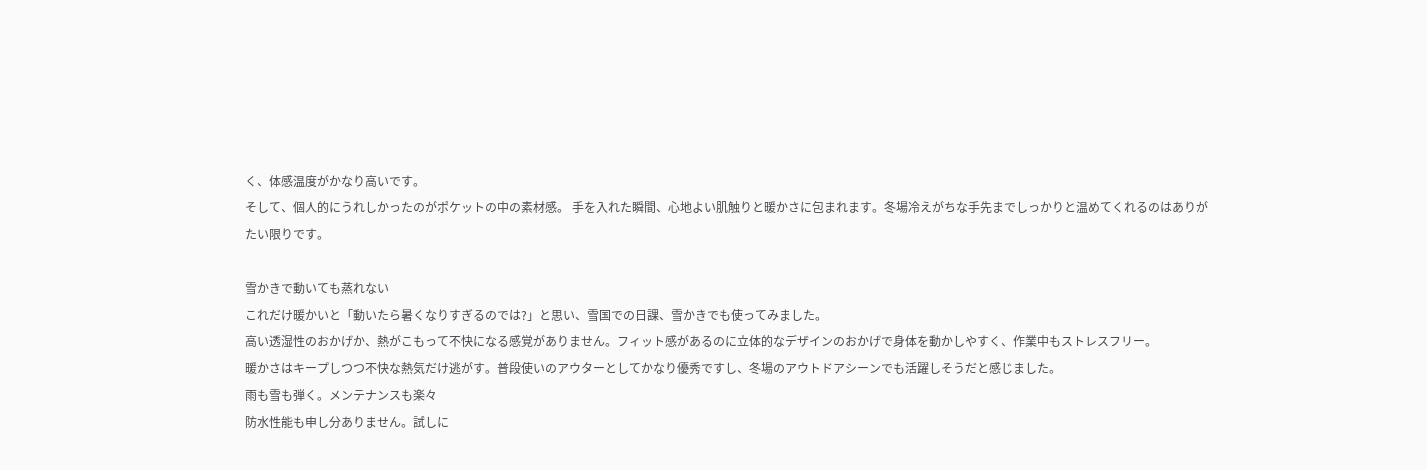く、体感温度がかなり高いです。
そして、個人的にうれしかったのがポケットの中の素材感。 手を入れた瞬間、心地よい肌触りと暖かさに包まれます。冬場冷えがちな手先までしっかりと温めてくれるのはありがたい限りです。

雪かきで動いても蒸れない
これだけ暖かいと「動いたら暑くなりすぎるのでは?」と思い、雪国での日課、雪かきでも使ってみました。
高い透湿性のおかげか、熱がこもって不快になる感覚がありません。フィット感があるのに立体的なデザインのおかげで身体を動かしやすく、作業中もストレスフリー。
暖かさはキープしつつ不快な熱気だけ逃がす。普段使いのアウターとしてかなり優秀ですし、冬場のアウトドアシーンでも活躍しそうだと感じました。
雨も雪も弾く。メンテナンスも楽々
防水性能も申し分ありません。試しに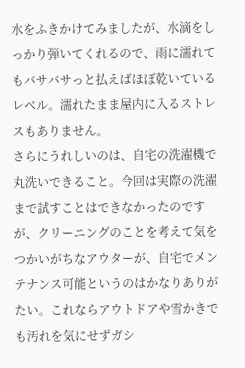水をふきかけてみましたが、水滴をしっかり弾いてくれるので、雨に濡れてもバサバサっと払えばほぼ乾いているレベル。濡れたまま屋内に入るストレスもありません。
さらにうれしいのは、自宅の洗濯機で丸洗いできること。今回は実際の洗濯まで試すことはできなかったのですが、クリーニングのことを考えて気をつかいがちなアウターが、自宅でメンテナンス可能というのはかなりありがたい。これならアウトドアや雪かきでも汚れを気にせずガシ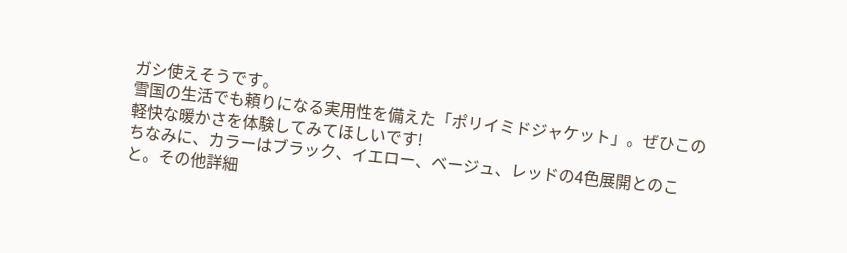ガシ使えそうです。
雪国の生活でも頼りになる実用性を備えた「ポリイミドジャケット」。ぜひこの軽快な暖かさを体験してみてほしいです!
ちなみに、カラーはブラック、イエロー、ベージュ、レッドの4色展開とのこと。その他詳細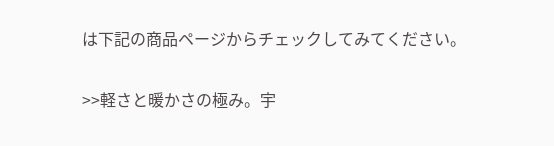は下記の商品ページからチェックしてみてください。

>>軽さと暖かさの極み。宇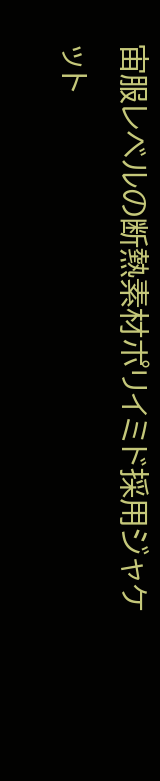宙服レベルの断熱素材ポリイミド採用ジャケット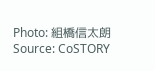Photo: 組橋信太朗
Source: CoSTORY